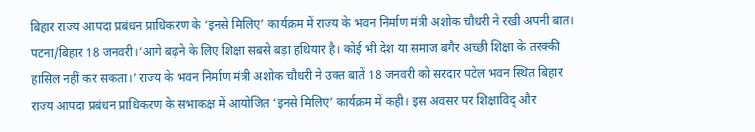बिहार राज्य आपदा प्रबंधन प्राधिकरण के ‘इनसे मिलिए’ कार्यक्रम में राज्य के भवन निर्माण मंत्री अशोक चौधरी ने रखी अपनी बात।
पटना/बिहार 18 जनवरी।‘आगे बढ़ने के लिए शिक्षा सबसे बड़ा हथियार है। कोई भी देश या समाज बगैर अच्छी शिक्षा के तरक्की हासिल नहीं कर सकता।’ राज्य के भवन निर्माण मंत्री अशोक चौधरी ने उक्त बातें 18 जनवरी को सरदार पटेल भवन स्थित बिहार राज्य आपदा प्रबंधन प्राधिकरण के सभाकक्ष में आयोजित ‘इनसे मिलिए’ कार्यक्रम में कही। इस अवसर पर शिक्षाविद् और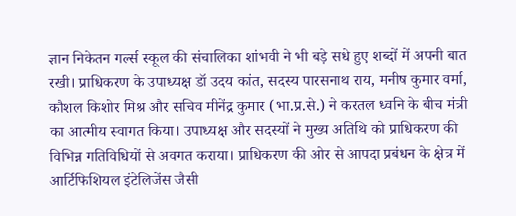ज्ञान निकेतन गर्ल्स स्कूल की संचालिका शांभवी ने भी बड़े सधे हुए शब्दों में अपनी बात रखी। प्राधिकरण के उपाध्यक्ष डॉ उदय कांत, सदस्य पारसनाथ राय, मनीष कुमार वर्मा, कौशल किशोर मिश्र और सचिव मीनेंद्र कुमार (भा.प्र.से.) ने करतल ध्वनि के बीच मंत्री का आत्मीय स्वागत किया। उपाध्यक्ष और सदस्यों ने मुख्य अतिथि को प्राधिकरण की विभिन्न गतिविधियों से अवगत कराया। प्राधिकरण की ओर से आपदा प्रबंधन के क्षेत्र में आर्टिफिशियल इंटेलिजेंस जैसी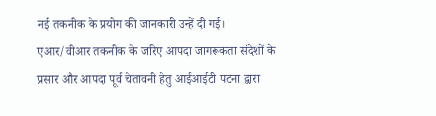नई तकनीक के प्रयोग की जानकारी उन्हें दी गई।
एआर/वीआर तकनीक के जरिए आपदा जागरूकता संदेशों के प्रसार और आपदा पूर्व चेतावनी हेतु आईआईटी पटना द्वारा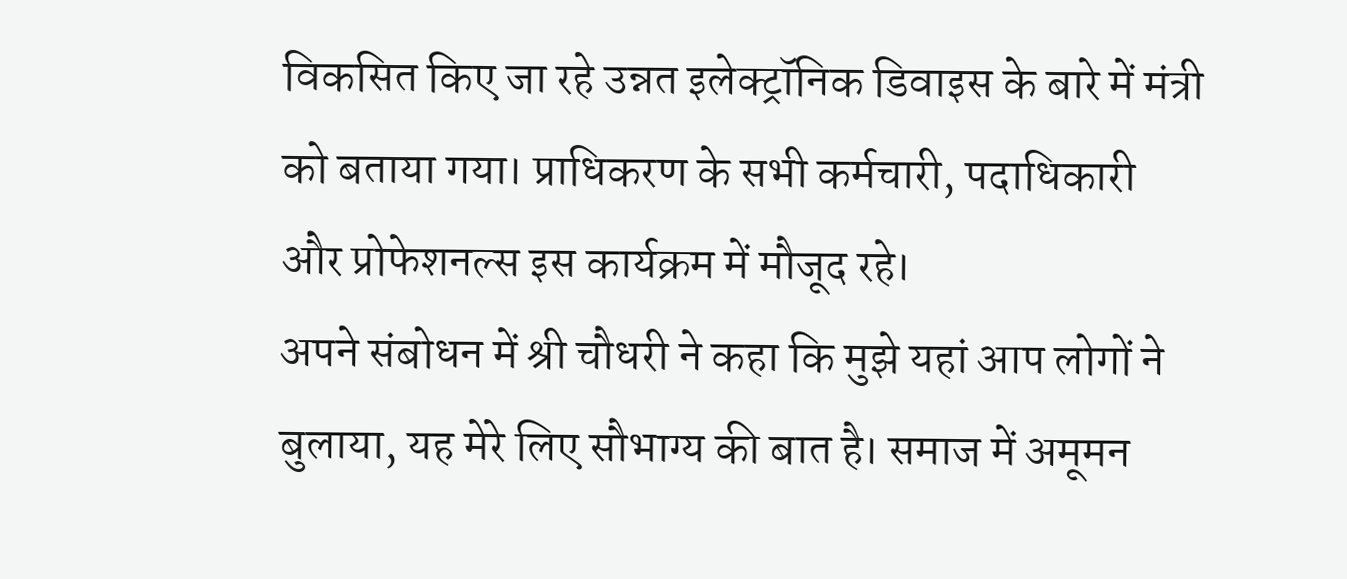विकसित किए जा रहे उन्नत इलेक्ट्रॉनिक डिवाइस के बारे में मंत्री को बताया गया। प्राधिकरण के सभी कर्मचारी, पदाधिकारी और प्रोफेशनल्स इस कार्यक्रम में मौजूद रहे।
अपने संबोधन में श्री चौधरी ने कहा कि मुझे यहां आप लोगों ने बुलाया, यह मेरे लिए सौभाग्य की बात है। समाज में अमूमन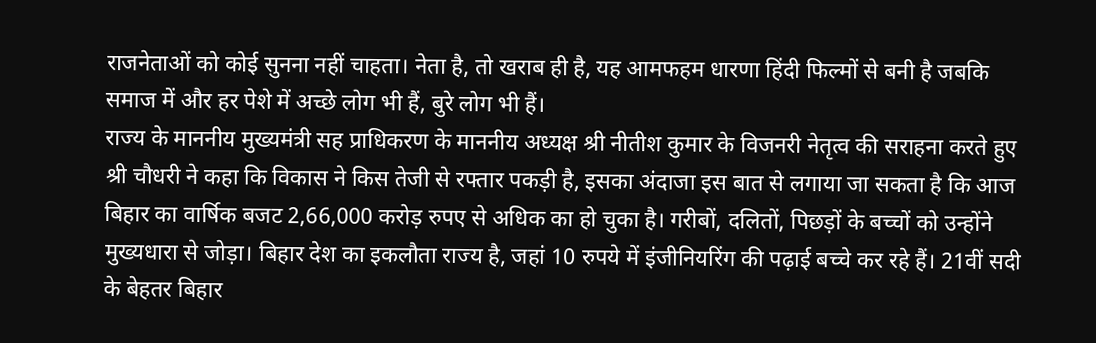राजनेताओं को कोई सुनना नहीं चाहता। नेता है, तो खराब ही है, यह आमफहम धारणा हिंदी फिल्मों से बनी है जबकि समाज में और हर पेशे में अच्छे लोग भी हैं, बुरे लोग भी हैं।
राज्य के माननीय मुख्यमंत्री सह प्राधिकरण के माननीय अध्यक्ष श्री नीतीश कुमार के विजनरी नेतृत्व की सराहना करते हुए श्री चौधरी ने कहा कि विकास ने किस तेजी से रफ्तार पकड़ी है, इसका अंदाजा इस बात से लगाया जा सकता है कि आज बिहार का वार्षिक बजट 2,66,000 करोड़ रुपए से अधिक का हो चुका है। गरीबों, दलितों, पिछड़ों के बच्चों को उन्होंने मुख्यधारा से जोड़ा। बिहार देश का इकलौता राज्य है, जहां 10 रुपये में इंजीनियरिंग की पढ़ाई बच्चे कर रहे हैं। 21वीं सदी के बेहतर बिहार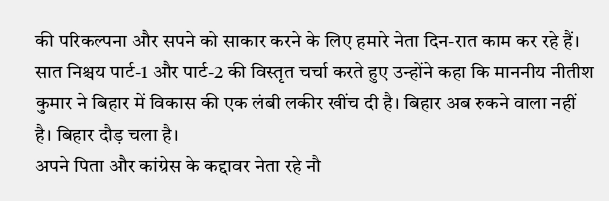की परिकल्पना और सपने को साकार करने के लिए हमारे नेता दिन-रात काम कर रहे हैं। सात निश्चय पार्ट-1 और पार्ट-2 की विस्तृत चर्चा करते हुए उन्होंने कहा कि माननीय नीतीश कुमार ने बिहार में विकास की एक लंबी लकीर खींच दी है। बिहार अब रुकने वाला नहीं है। बिहार दौड़ चला है।
अपने पिता और कांग्रेस के कद्दावर नेता रहे नौ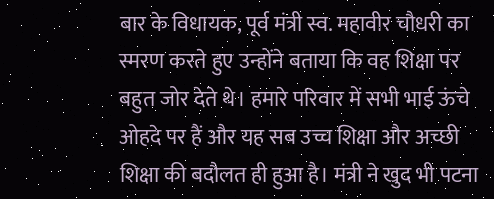बार के विधायक, पूर्व मंत्री स्व. महावीर चौधरी का स्मरण करते हुए उन्होंने बताया कि वह शिक्षा पर बहुत जोर देते थे। हमारे परिवार में सभी भाई ऊंचे ओहदे पर हैं और यह सब उच्च शिक्षा और अच्छी शिक्षा की बदौलत ही हुआ है। मंत्री ने खुद भी पटना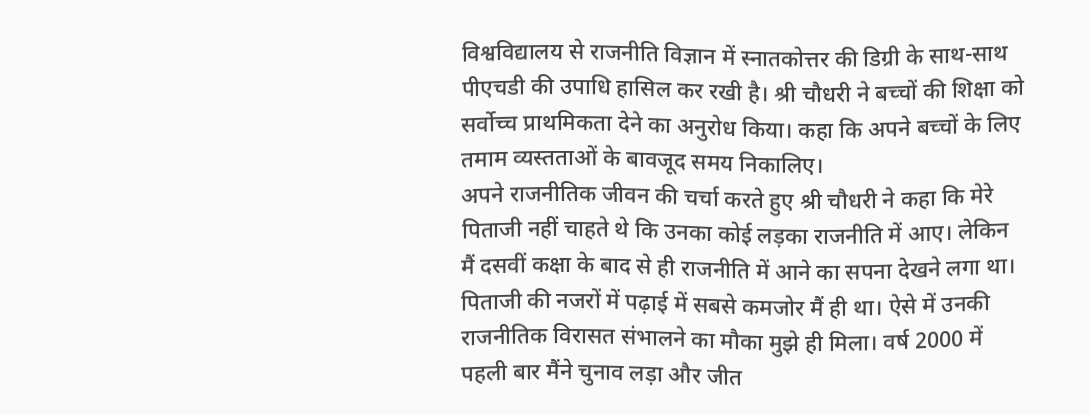विश्वविद्यालय से राजनीति विज्ञान में स्नातकोत्तर की डिग्री के साथ-साथ पीएचडी की उपाधि हासिल कर रखी है। श्री चौधरी ने बच्चों की शिक्षा को सर्वोच्च प्राथमिकता देने का अनुरोध किया। कहा कि अपने बच्चों के लिए तमाम व्यस्तताओं के बावजूद समय निकालिए।
अपने राजनीतिक जीवन की चर्चा करते हुए श्री चौधरी ने कहा कि मेरे पिताजी नहीं चाहते थे कि उनका कोई लड़का राजनीति में आए। लेकिन मैं दसवीं कक्षा के बाद से ही राजनीति में आने का सपना देखने लगा था। पिताजी की नजरों में पढ़ाई में सबसे कमजोर मैं ही था। ऐसे में उनकी राजनीतिक विरासत संभालने का मौका मुझे ही मिला। वर्ष 2000 में पहली बार मैंने चुनाव लड़ा और जीत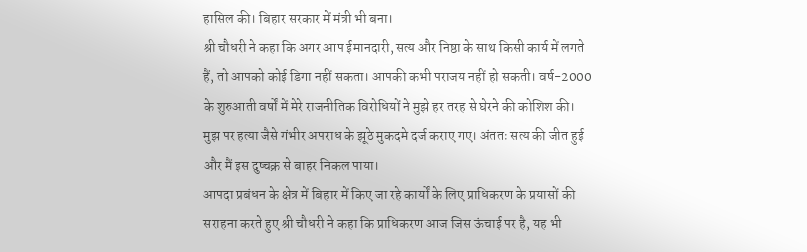हासिल की। बिहार सरकार में मंत्री भी बना।
श्री चौधरी ने कहा कि अगर आप ईमानदारी, सत्य और निष्ठा के साथ किसी कार्य में लगते हैं, तो आपको कोई डिगा नहीं सकता। आपकी कभी पराजय नहीं हो सकती। वर्ष-2000 के शुरुआती वर्षों में मेरे राजनीतिक विरोधियों ने मुझे हर तरह से घेरने की कोशिश की। मुझ पर हत्या जैसे गंभीर अपराध के झूठे मुकदमे दर्ज कराए गए। अंततः सत्य की जीत हुई और मैं इस दुष्चक्र से बाहर निकल पाया।
आपदा प्रबंधन के क्षेत्र में बिहार में किए जा रहे कार्यों के लिए प्राधिकरण के प्रयासों की सराहना करते हुए श्री चौधरी ने कहा कि प्राधिकरण आज जिस ऊंचाई पर है, यह भी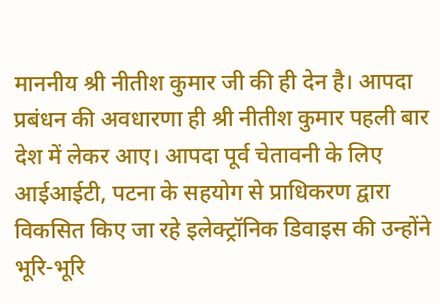माननीय श्री नीतीश कुमार जी की ही देन है। आपदा प्रबंधन की अवधारणा ही श्री नीतीश कुमार पहली बार देश में लेकर आए। आपदा पूर्व चेतावनी के लिए आईआईटी, पटना के सहयोग से प्राधिकरण द्वारा विकसित किए जा रहे इलेक्ट्रॉनिक डिवाइस की उन्होंने भूरि-भूरि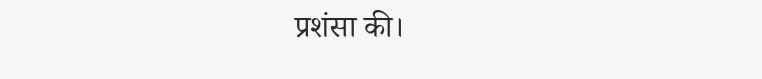प्रशंसा की।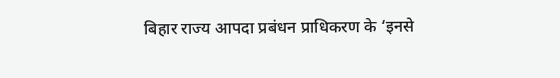बिहार राज्य आपदा प्रबंधन प्राधिकरण के ‘इनसे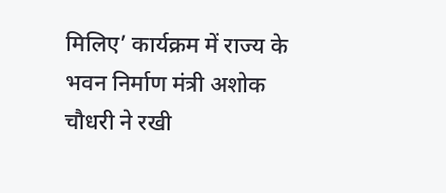मिलिए’ कार्यक्रम में राज्य के भवन निर्माण मंत्री अशोक चौधरी ने रखी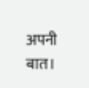अपनी बात।